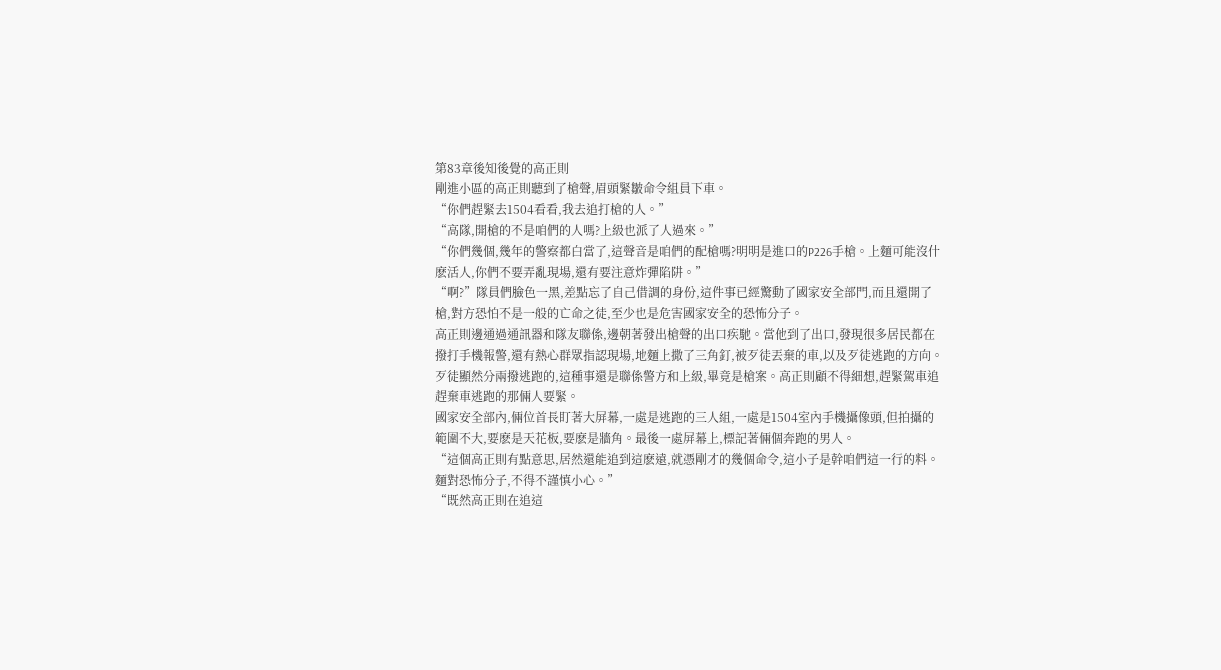第83章後知後覺的高正則
剛進小區的高正則聽到了槍聲,眉頭緊皺命令組員下車。
“你們趕緊去1504看看,我去追打槍的人。”
“高隊,開槍的不是咱們的人嗎?上級也派了人過來。”
“你們幾個,幾年的警察都白當了,這聲音是咱們的配槍嗎?明明是進口的P226手槍。上麵可能沒什麽活人,你們不要弄亂現場,還有要注意炸彈陷阱。”
“啊?”隊員們臉色一黑,差點忘了自己借調的身份,這件事已經驚動了國家安全部門,而且還開了槍,對方恐怕不是一般的亡命之徒,至少也是危害國家安全的恐怖分子。
高正則邊通過通訊器和隊友聯係,邊朝著發出槍聲的出口疾馳。當他到了出口,發現很多居民都在撥打手機報警,還有熱心群眾指認現場,地麵上撒了三角釘,被歹徒丟棄的車,以及歹徒逃跑的方向。
歹徒顯然分兩撥逃跑的,這種事還是聯係警方和上級,畢竟是槍案。高正則顧不得細想,趕緊駕車追趕棄車逃跑的那倆人要緊。
國家安全部內,倆位首長盯著大屏幕,一處是逃跑的三人組,一處是1504室內手機攝像頭,但拍攝的範圍不大,要麽是天花板,要麽是牆角。最後一處屏幕上,標記著倆個奔跑的男人。
“這個高正則有點意思,居然還能追到這麽遠,就憑剛才的幾個命令,這小子是幹咱們這一行的料。麵對恐怖分子,不得不謹慎小心。”
“既然高正則在追這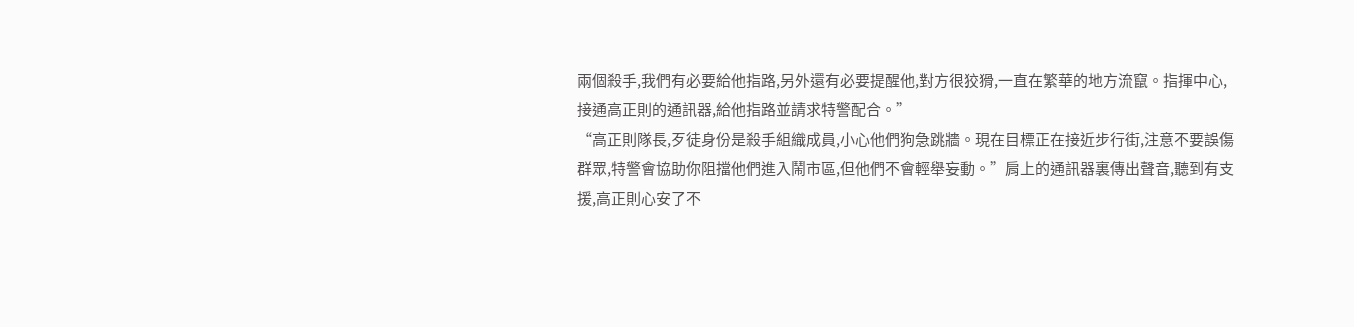兩個殺手,我們有必要給他指路,另外還有必要提醒他,對方很狡猾,一直在繁華的地方流竄。指揮中心,接通高正則的通訊器,給他指路並請求特警配合。”
“高正則隊長,歹徒身份是殺手組織成員,小心他們狗急跳牆。現在目標正在接近步行街,注意不要誤傷群眾,特警會協助你阻擋他們進入鬧市區,但他們不會輕舉妄動。”肩上的通訊器裏傳出聲音,聽到有支援,高正則心安了不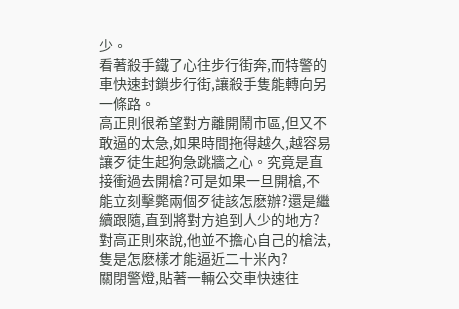少。
看著殺手鐵了心往步行街奔,而特警的車快速封鎖步行街,讓殺手隻能轉向另一條路。
高正則很希望對方離開鬧市區,但又不敢逼的太急,如果時間拖得越久,越容易讓歹徒生起狗急跳牆之心。究竟是直接衝過去開槍?可是如果一旦開槍,不能立刻擊斃兩個歹徒該怎麽辦?還是繼續跟隨,直到將對方追到人少的地方?
對高正則來說,他並不擔心自己的槍法,隻是怎麽樣才能逼近二十米內?
關閉警燈,貼著一輛公交車快速往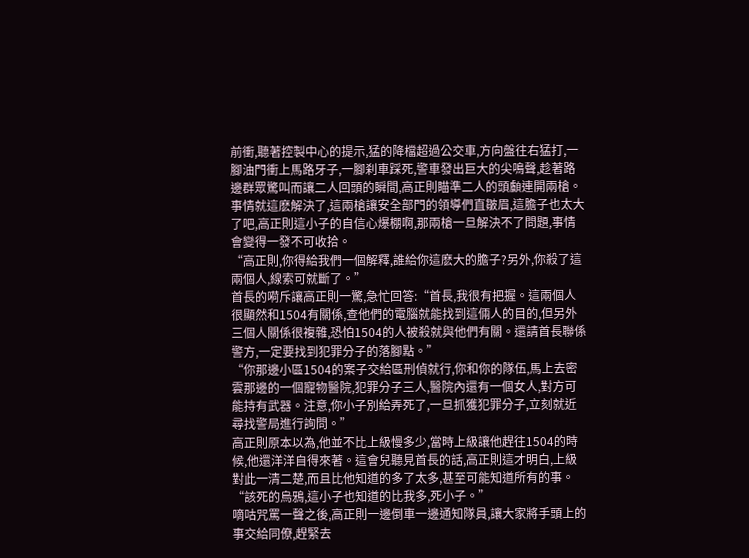前衝,聽著控製中心的提示,猛的降檔超過公交車,方向盤往右猛打,一腳油門衝上馬路牙子,一腳刹車踩死,警車發出巨大的尖鳴聲,趁著路邊群眾驚叫而讓二人回頭的瞬間,高正則瞄準二人的頭顱連開兩槍。
事情就這麽解決了,這兩槍讓安全部門的領導們直皺眉,這膽子也太大了吧,高正則這小子的自信心爆棚啊,那兩槍一旦解決不了問題,事情會變得一發不可收拾。
“高正則,你得給我們一個解釋,誰給你這麽大的膽子?另外,你殺了這兩個人,線索可就斷了。”
首長的嗬斥讓高正則一驚,急忙回答:“首長,我很有把握。這兩個人很顯然和1504有關係,查他們的電腦就能找到這倆人的目的,但另外三個人關係很複雜,恐怕1504的人被殺就與他們有關。還請首長聯係警方,一定要找到犯罪分子的落腳點。”
“你那邊小區1504的案子交給區刑偵就行,你和你的隊伍,馬上去密雲那邊的一個寵物醫院,犯罪分子三人,醫院內還有一個女人,對方可能持有武器。注意,你小子別給弄死了,一旦抓獲犯罪分子,立刻就近尋找警局進行詢問。”
高正則原本以為,他並不比上級慢多少,當時上級讓他趕往1504的時候,他還洋洋自得來著。這會兒聽見首長的話,高正則這才明白,上級對此一清二楚,而且比他知道的多了太多,甚至可能知道所有的事。
“該死的烏鴉,這小子也知道的比我多,死小子。”
嘀咕咒罵一聲之後,高正則一邊倒車一邊通知隊員,讓大家將手頭上的事交給同僚,趕緊去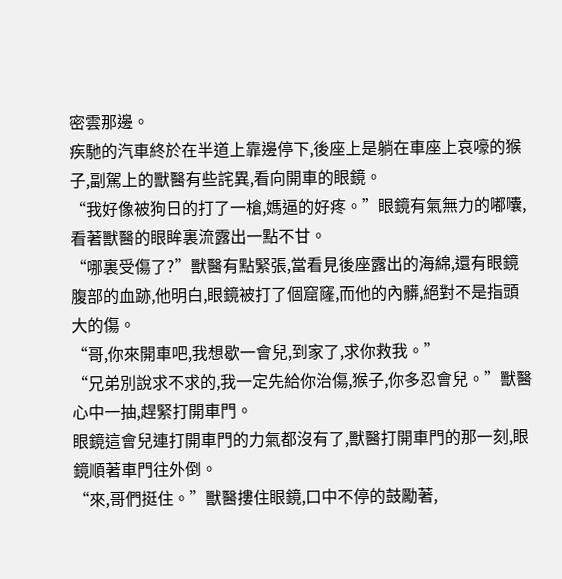密雲那邊。
疾馳的汽車終於在半道上靠邊停下,後座上是躺在車座上哀嚎的猴子,副駕上的獸醫有些詫異,看向開車的眼鏡。
“我好像被狗日的打了一槍,媽逼的好疼。”眼鏡有氣無力的嘟囔,看著獸醫的眼眸裏流露出一點不甘。
“哪裏受傷了?”獸醫有點緊張,當看見後座露出的海綿,還有眼鏡腹部的血跡,他明白,眼鏡被打了個窟窿,而他的內髒,絕對不是指頭大的傷。
“哥,你來開車吧,我想歇一會兒,到家了,求你救我。”
“兄弟別說求不求的,我一定先給你治傷,猴子,你多忍會兒。”獸醫心中一抽,趕緊打開車門。
眼鏡這會兒連打開車門的力氣都沒有了,獸醫打開車門的那一刻,眼鏡順著車門往外倒。
“來,哥們挺住。”獸醫摟住眼鏡,口中不停的鼓勵著,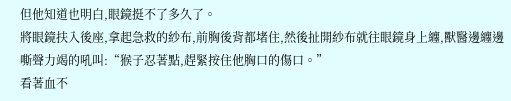但他知道也明白,眼鏡挺不了多久了。
將眼鏡扶入後座,拿起急救的紗布,前胸後背都堵住,然後扯開紗布就往眼鏡身上纏,獸醫邊纏邊嘶聲力竭的吼叫:“猴子忍著點,趕緊按住他胸口的傷口。”
看著血不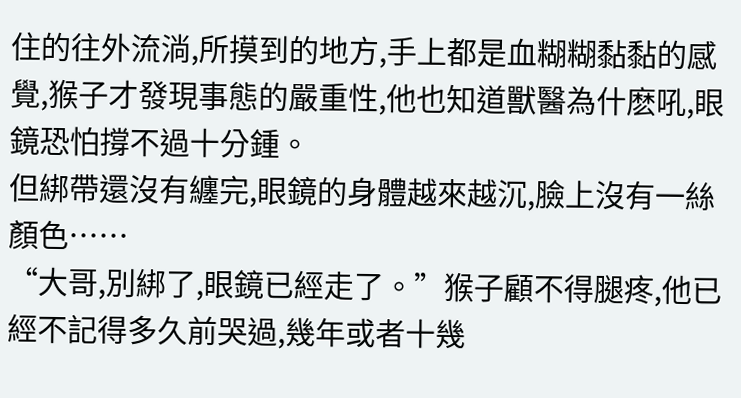住的往外流淌,所摸到的地方,手上都是血糊糊黏黏的感覺,猴子才發現事態的嚴重性,他也知道獸醫為什麽吼,眼鏡恐怕撐不過十分鍾。
但綁帶還沒有纏完,眼鏡的身體越來越沉,臉上沒有一絲顏色……
“大哥,別綁了,眼鏡已經走了。”猴子顧不得腿疼,他已經不記得多久前哭過,幾年或者十幾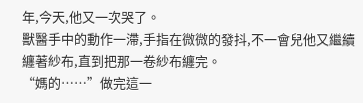年,今天,他又一次哭了。
獸醫手中的動作一滯,手指在微微的發抖,不一會兒他又繼續纏著紗布,直到把那一卷紗布纏完。
“媽的……”做完這一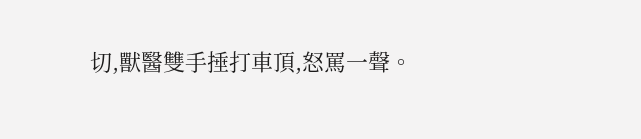切,獸醫雙手捶打車頂,怒罵一聲。